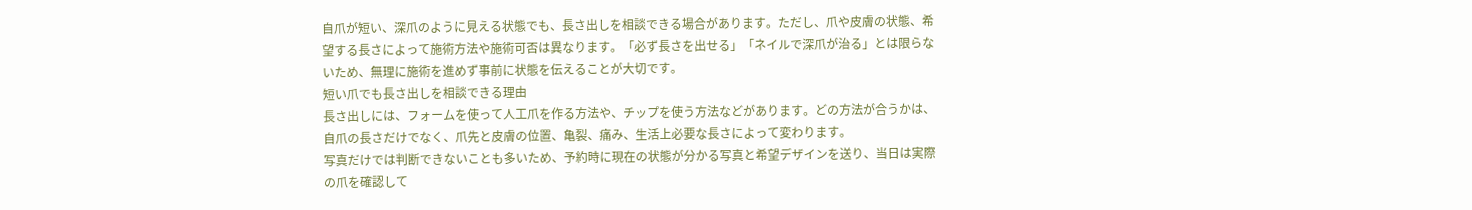自爪が短い、深爪のように見える状態でも、長さ出しを相談できる場合があります。ただし、爪や皮膚の状態、希望する長さによって施術方法や施術可否は異なります。「必ず長さを出せる」「ネイルで深爪が治る」とは限らないため、無理に施術を進めず事前に状態を伝えることが大切です。
短い爪でも長さ出しを相談できる理由
長さ出しには、フォームを使って人工爪を作る方法や、チップを使う方法などがあります。どの方法が合うかは、自爪の長さだけでなく、爪先と皮膚の位置、亀裂、痛み、生活上必要な長さによって変わります。
写真だけでは判断できないことも多いため、予約時に現在の状態が分かる写真と希望デザインを送り、当日は実際の爪を確認して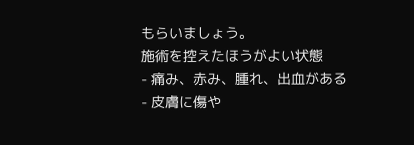もらいましょう。
施術を控えたほうがよい状態
- 痛み、赤み、腫れ、出血がある
- 皮膚に傷や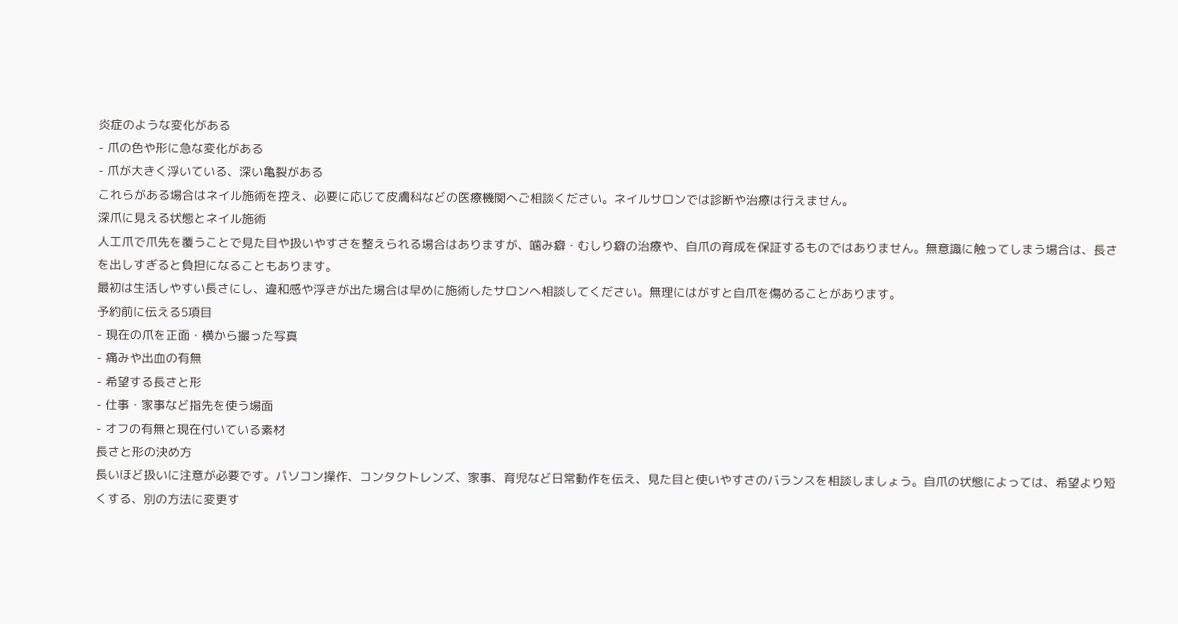炎症のような変化がある
- 爪の色や形に急な変化がある
- 爪が大きく浮いている、深い亀裂がある
これらがある場合はネイル施術を控え、必要に応じて皮膚科などの医療機関へご相談ください。ネイルサロンでは診断や治療は行えません。
深爪に見える状態とネイル施術
人工爪で爪先を覆うことで見た目や扱いやすさを整えられる場合はありますが、噛み癖・むしり癖の治療や、自爪の育成を保証するものではありません。無意識に触ってしまう場合は、長さを出しすぎると負担になることもあります。
最初は生活しやすい長さにし、違和感や浮きが出た場合は早めに施術したサロンへ相談してください。無理にはがすと自爪を傷めることがあります。
予約前に伝える5項目
- 現在の爪を正面・横から撮った写真
- 痛みや出血の有無
- 希望する長さと形
- 仕事・家事など指先を使う場面
- オフの有無と現在付いている素材
長さと形の決め方
長いほど扱いに注意が必要です。パソコン操作、コンタクトレンズ、家事、育児など日常動作を伝え、見た目と使いやすさのバランスを相談しましょう。自爪の状態によっては、希望より短くする、別の方法に変更す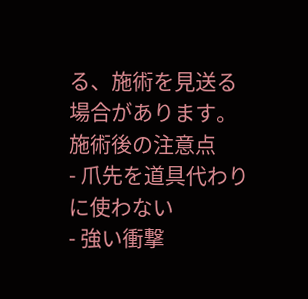る、施術を見送る場合があります。
施術後の注意点
- 爪先を道具代わりに使わない
- 強い衝撃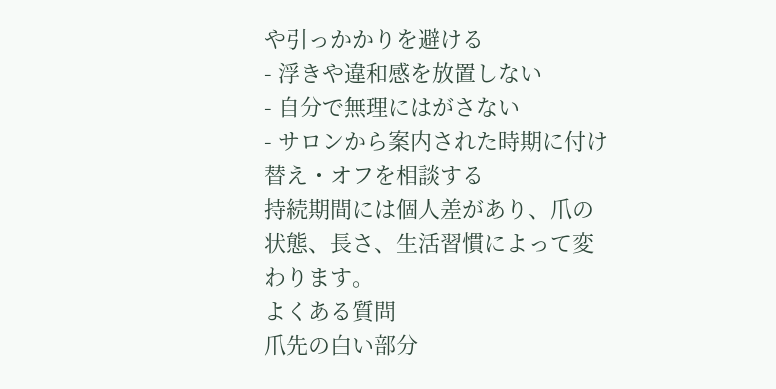や引っかかりを避ける
- 浮きや違和感を放置しない
- 自分で無理にはがさない
- サロンから案内された時期に付け替え・オフを相談する
持続期間には個人差があり、爪の状態、長さ、生活習慣によって変わります。
よくある質問
爪先の白い部分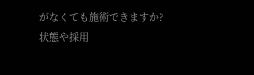がなくても施術できますか?
状態や採用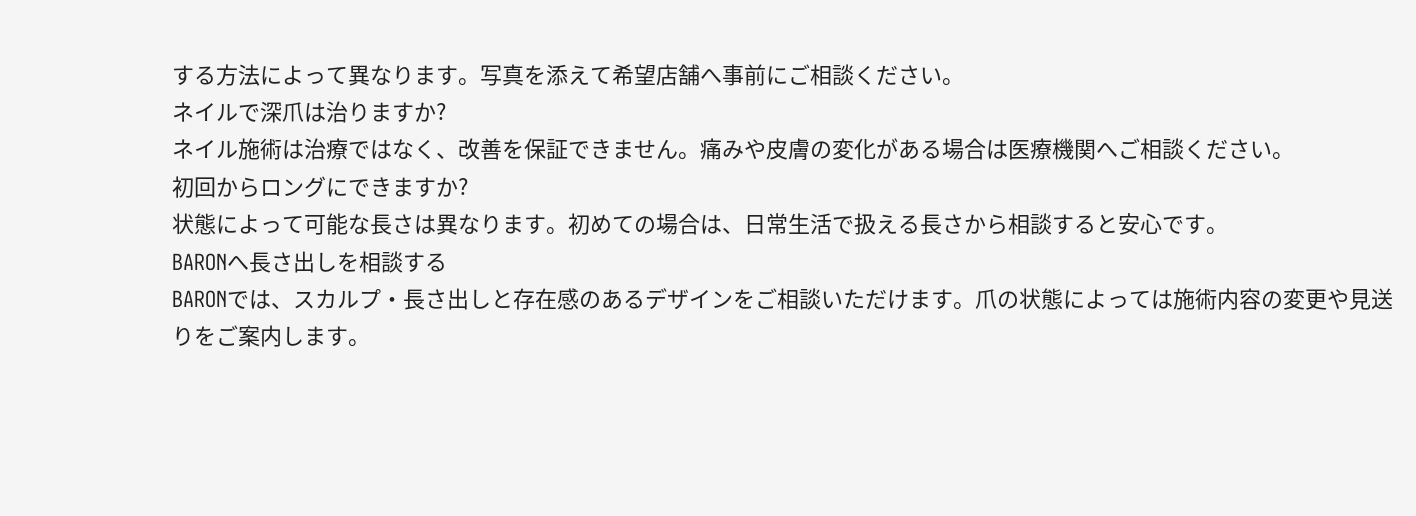する方法によって異なります。写真を添えて希望店舗へ事前にご相談ください。
ネイルで深爪は治りますか?
ネイル施術は治療ではなく、改善を保証できません。痛みや皮膚の変化がある場合は医療機関へご相談ください。
初回からロングにできますか?
状態によって可能な長さは異なります。初めての場合は、日常生活で扱える長さから相談すると安心です。
BARONへ長さ出しを相談する
BARONでは、スカルプ・長さ出しと存在感のあるデザインをご相談いただけます。爪の状態によっては施術内容の変更や見送りをご案内します。